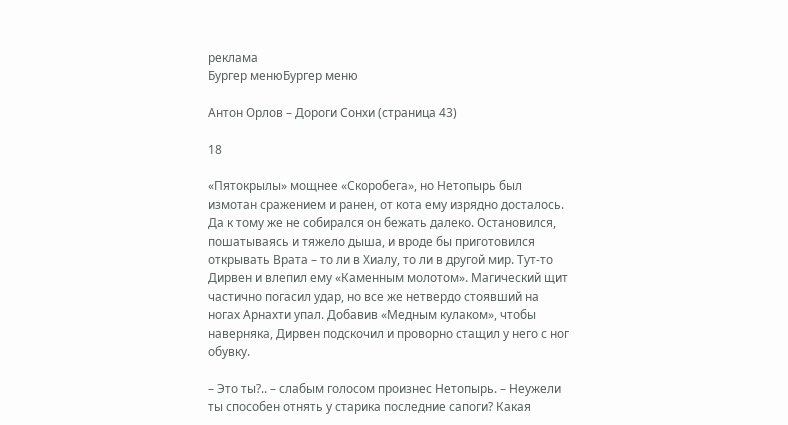реклама
Бургер менюБургер меню

Антон Орлов – Дороги Сонхи (страница 43)

18

«Пятокрылы» мощнее «Скоробега», но Нетопырь был измотан сражением и ранен, от кота ему изрядно досталось. Да к тому же не собирался он бежать далеко. Остановился, пошатываясь и тяжело дыша, и вроде бы приготовился открывать Врата – то ли в Хиалу, то ли в другой мир. Тут-то Дирвен и влепил ему «Каменным молотом». Магический щит частично погасил удар, но все же нетвердо стоявший на ногах Арнахти упал. Добавив «Медным кулаком», чтобы наверняка, Дирвен подскочил и проворно стащил у него с ног обувку.

– Это ты?.. – слабым голосом произнес Нетопырь. – Неужели ты способен отнять у старика последние сапоги? Какая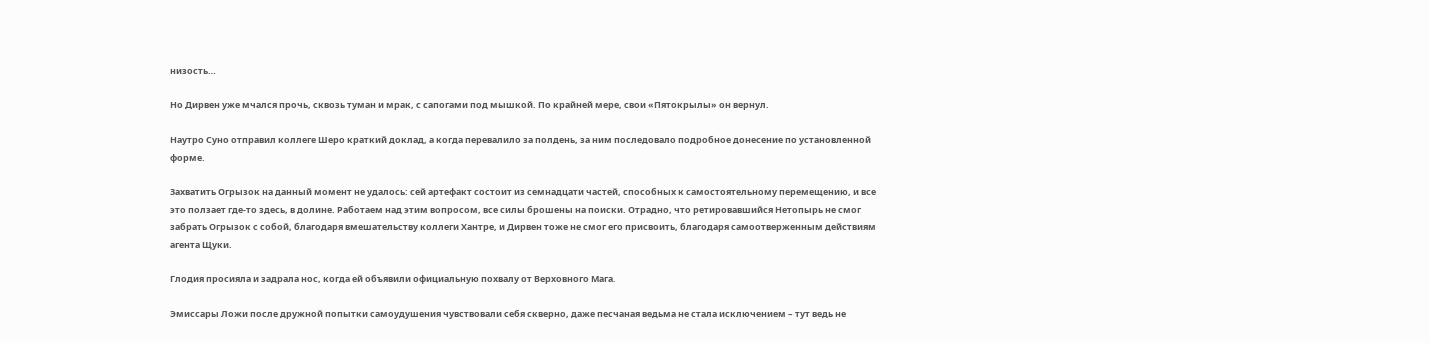низость…

Но Дирвен уже мчался прочь, сквозь туман и мрак, с сапогами под мышкой. По крайней мере, свои «Пятокрылы» он вернул.

Наутро Суно отправил коллеге Шеро краткий доклад, а когда перевалило за полдень, за ним последовало подробное донесение по установленной форме.

Захватить Огрызок на данный момент не удалось: сей артефакт состоит из семнадцати частей, способных к самостоятельному перемещению, и все это ползает где-то здесь, в долине. Работаем над этим вопросом, все силы брошены на поиски. Отрадно, что ретировавшийся Нетопырь не смог забрать Огрызок с собой, благодаря вмешательству коллеги Хантре, и Дирвен тоже не смог его присвоить, благодаря самоотверженным действиям агента Щуки.

Глодия просияла и задрала нос, когда ей объявили официальную похвалу от Верховного Мага.

Эмиссары Ложи после дружной попытки самоудушения чувствовали себя скверно, даже песчаная ведьма не стала исключением – тут ведь не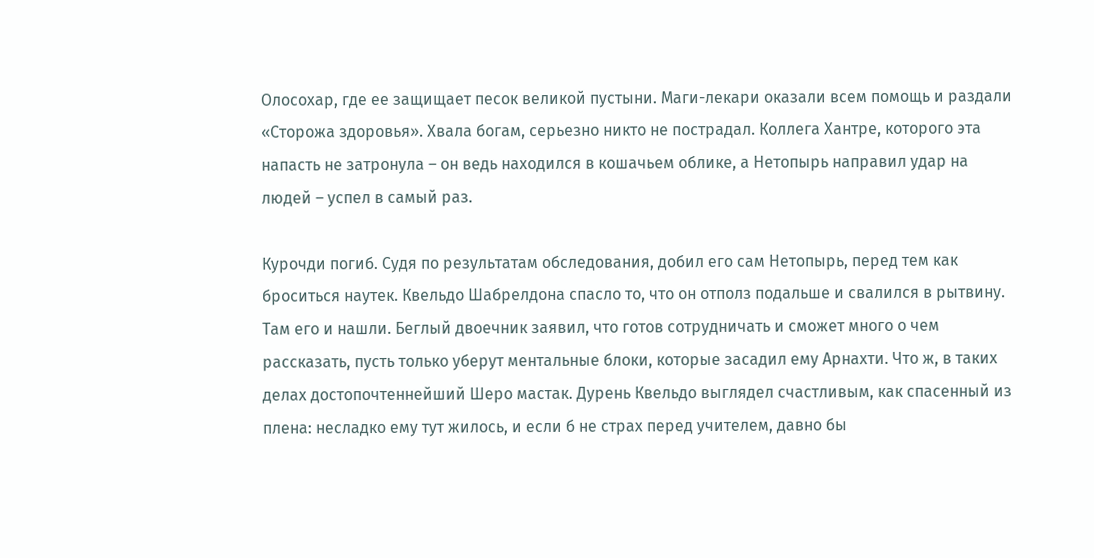Олосохар, где ее защищает песок великой пустыни. Маги-лекари оказали всем помощь и раздали «Сторожа здоровья». Хвала богам, серьезно никто не пострадал. Коллега Хантре, которого эта напасть не затронула – он ведь находился в кошачьем облике, а Нетопырь направил удар на людей – успел в самый раз.

Курочди погиб. Судя по результатам обследования, добил его сам Нетопырь, перед тем как броситься наутек. Квельдо Шабрелдона спасло то, что он отполз подальше и свалился в рытвину. Там его и нашли. Беглый двоечник заявил, что готов сотрудничать и сможет много о чем рассказать, пусть только уберут ментальные блоки, которые засадил ему Арнахти. Что ж, в таких делах достопочтеннейший Шеро мастак. Дурень Квельдо выглядел счастливым, как спасенный из плена: несладко ему тут жилось, и если б не страх перед учителем, давно бы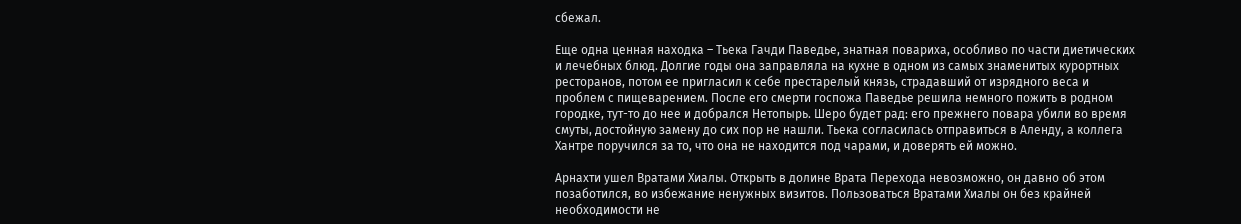сбежал.

Еще одна ценная находка – Тьека Гачди Паведье, знатная повариха, особливо по части диетических и лечебных блюд. Долгие годы она заправляла на кухне в одном из самых знаменитых курортных ресторанов, потом ее пригласил к себе престарелый князь, страдавший от изрядного веса и проблем с пищеварением. После его смерти госпожа Паведье решила немного пожить в родном городке, тут-то до нее и добрался Нетопырь. Шеро будет рад: его прежнего повара убили во время смуты, достойную замену до сих пор не нашли. Тьека согласилась отправиться в Аленду, а коллега Хантре поручился за то, что она не находится под чарами, и доверять ей можно.

Арнахти ушел Вратами Хиалы. Открыть в долине Врата Перехода невозможно, он давно об этом позаботился, во избежание ненужных визитов. Пользоваться Вратами Хиалы он без крайней необходимости не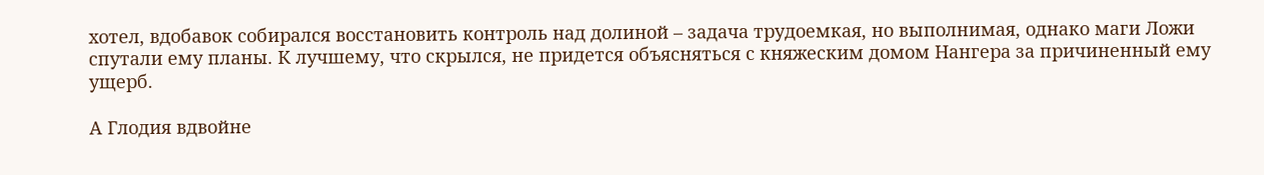хотел, вдобавок собирался восстановить контроль над долиной – задача трудоемкая, но выполнимая, однако маги Ложи спутали ему планы. К лучшему, что скрылся, не придется объясняться с княжеским домом Нангера за причиненный ему ущерб.

А Глодия вдвойне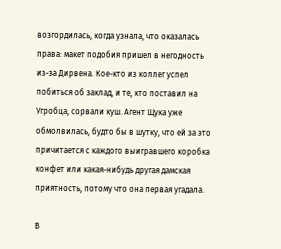возгордилась, когда узнала, что оказалась права: макет подобия пришел в негодность из-за Дирвена. Кое-кто из коллег успел побиться об заклад, и те, кто поставил на Угробца, сорвали куш. Агент Щука уже обмолвилась, будто бы в шутку, что ей за это причитается с каждого выигравшего коробка конфет или какая-нибудь другая дамская приятность, потому что она первая угадала.

В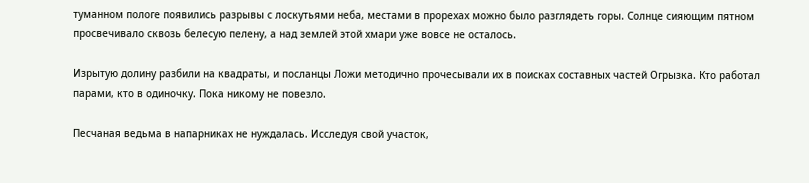туманном пологе появились разрывы с лоскутьями неба, местами в прорехах можно было разглядеть горы. Солнце сияющим пятном просвечивало сквозь белесую пелену, а над землей этой хмари уже вовсе не осталось.

Изрытую долину разбили на квадраты, и посланцы Ложи методично прочесывали их в поисках составных частей Огрызка. Кто работал парами, кто в одиночку. Пока никому не повезло.

Песчаная ведьма в напарниках не нуждалась. Исследуя свой участок,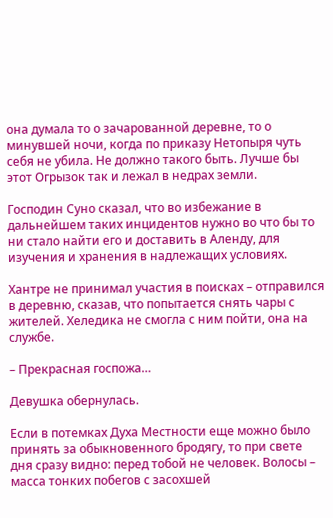она думала то о зачарованной деревне, то о минувшей ночи, когда по приказу Нетопыря чуть себя не убила. Не должно такого быть. Лучше бы этот Огрызок так и лежал в недрах земли.

Господин Суно сказал, что во избежание в дальнейшем таких инцидентов нужно во что бы то ни стало найти его и доставить в Аленду, для изучения и хранения в надлежащих условиях.

Хантре не принимал участия в поисках – отправился в деревню, сказав, что попытается снять чары с жителей. Хеледика не смогла с ним пойти, она на службе.

– Прекрасная госпожа…

Девушка обернулась.

Если в потемках Духа Местности еще можно было принять за обыкновенного бродягу, то при свете дня сразу видно: перед тобой не человек. Волосы – масса тонких побегов с засохшей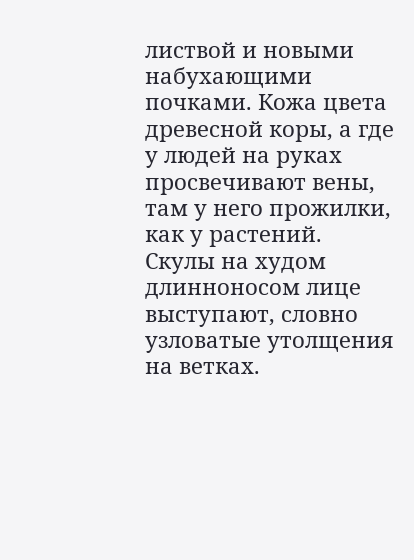листвой и новыми набухающими почками. Кожа цвета древесной коры, а где у людей на руках просвечивают вены, там у него прожилки, как у растений. Скулы на худом длинноносом лице выступают, словно узловатые утолщения на ветках.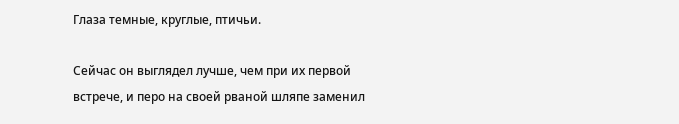Глаза темные, круглые, птичьи.

Сейчас он выглядел лучше, чем при их первой встрече, и перо на своей рваной шляпе заменил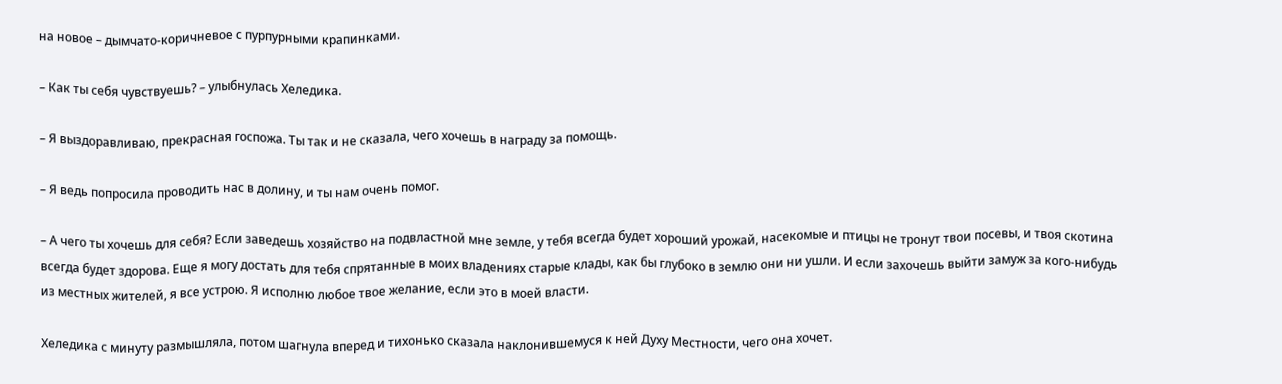на новое – дымчато-коричневое с пурпурными крапинками.

– Как ты себя чувствуешь? – улыбнулась Хеледика.

– Я выздоравливаю, прекрасная госпожа. Ты так и не сказала, чего хочешь в награду за помощь.

– Я ведь попросила проводить нас в долину, и ты нам очень помог.

– А чего ты хочешь для себя? Если заведешь хозяйство на подвластной мне земле, у тебя всегда будет хороший урожай, насекомые и птицы не тронут твои посевы, и твоя скотина всегда будет здорова. Еще я могу достать для тебя спрятанные в моих владениях старые клады, как бы глубоко в землю они ни ушли. И если захочешь выйти замуж за кого-нибудь из местных жителей, я все устрою. Я исполню любое твое желание, если это в моей власти.

Хеледика с минуту размышляла, потом шагнула вперед и тихонько сказала наклонившемуся к ней Духу Местности, чего она хочет.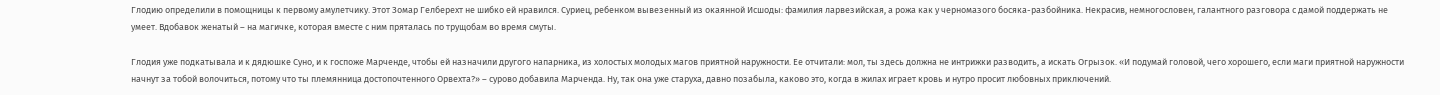Глодию определили в помощницы к первому амулетчику. Этот Зомар Гелберехт не шибко ей нравился. Суриец, ребенком вывезенный из окаянной Исшоды: фамилия ларвезийская, а рожа как у черномазого босяка-разбойника. Некрасив, немногословен, галантного разговора с дамой поддержать не умеет. Вдобавок женатый – на магичке, которая вместе с ним пряталась по трущобам во время смуты.

Глодия уже подкатывала и к дядюшке Суно, и к госпоже Марченде, чтобы ей назначили другого напарника, из холостых молодых магов приятной наружности. Ее отчитали: мол, ты здесь должна не интрижки разводить, а искать Огрызок. «И подумай головой, чего хорошего, если маги приятной наружности начнут за тобой волочиться, потому что ты племянница достопочтенного Орвехта?» – сурово добавила Марченда. Ну, так она уже старуха, давно позабыла, каково это, когда в жилах играет кровь и нутро просит любовных приключений.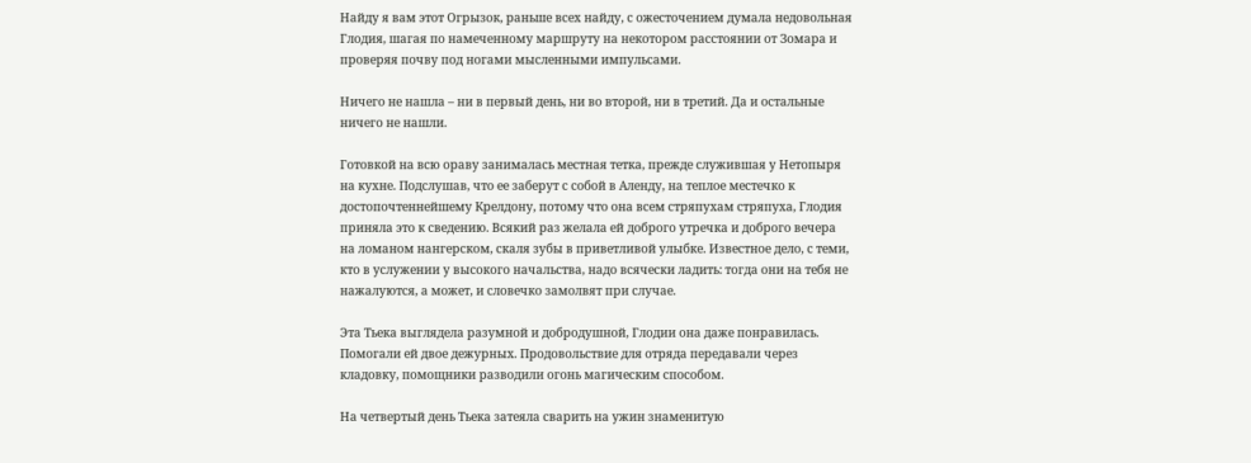Найду я вам этот Огрызок, раньше всех найду, с ожесточением думала недовольная Глодия, шагая по намеченному маршруту на некотором расстоянии от Зомара и проверяя почву под ногами мысленными импульсами.

Ничего не нашла – ни в первый день, ни во второй, ни в третий. Да и остальные ничего не нашли.

Готовкой на всю ораву занималась местная тетка, прежде служившая у Нетопыря на кухне. Подслушав, что ее заберут с собой в Аленду, на теплое местечко к достопочтеннейшему Крелдону, потому что она всем стряпухам стряпуха, Глодия приняла это к сведению. Всякий раз желала ей доброго утречка и доброго вечера на ломаном нангерском, скаля зубы в приветливой улыбке. Известное дело, с теми, кто в услужении у высокого начальства, надо всячески ладить: тогда они на тебя не нажалуются, а может, и словечко замолвят при случае.

Эта Тьека выглядела разумной и добродушной, Глодии она даже понравилась. Помогали ей двое дежурных. Продовольствие для отряда передавали через кладовку, помощники разводили огонь магическим способом.

На четвертый день Тьека затеяла сварить на ужин знаменитую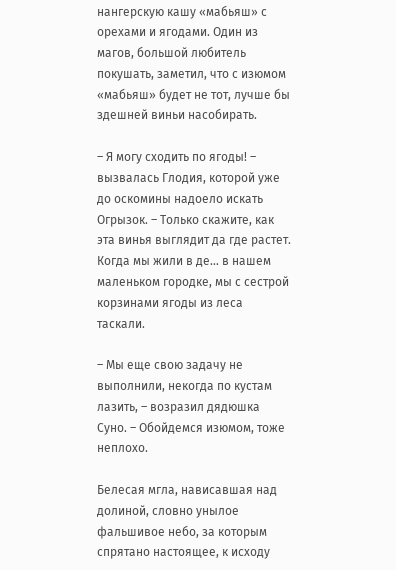нангерскую кашу «мабьяш» с орехами и ягодами. Один из магов, большой любитель покушать, заметил, что с изюмом «мабьяш» будет не тот, лучше бы здешней виньи насобирать.

– Я могу сходить по ягоды! – вызвалась Глодия, которой уже до оскомины надоело искать Огрызок. – Только скажите, как эта винья выглядит да где растет. Когда мы жили в де… в нашем маленьком городке, мы с сестрой корзинами ягоды из леса таскали.

– Мы еще свою задачу не выполнили, некогда по кустам лазить, – возразил дядюшка Суно. – Обойдемся изюмом, тоже неплохо.

Белесая мгла, нависавшая над долиной, словно унылое фальшивое небо, за которым спрятано настоящее, к исходу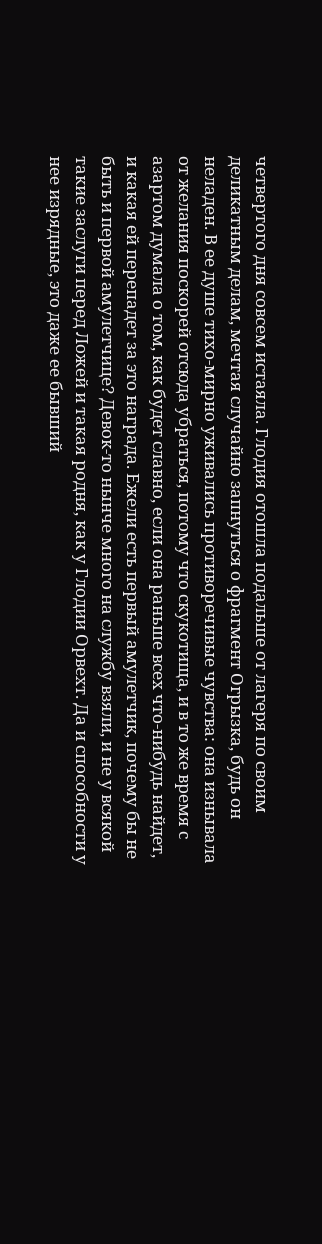четвертого дня совсем истаяла. Глодия отошла подальше от лагеря по своим деликатным делам, мечтая случайно запнуться о фрагмент Огрызка, будь он неладен. В ее душе тихо-мирно уживались противоречивые чувства: она изнывала от желания поскорей отсюда убраться, потому что скукотища, и в то же время с азартом думала о том, как будет славно, если она раньше всех что-нибудь найдет, и какая ей перепадет за это награда. Ежели есть первый амулетчик, почему бы не быть и первой амулетчице? Девок-то нынче много на службу взяли, и не у всякой такие заслуги перед Ложей и такая родня, как у Глодии Орвехт. Да и способности у нее изрядные, это даже ее бывший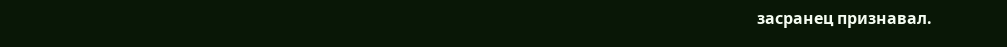засранец признавал.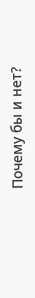Почему бы и нет?